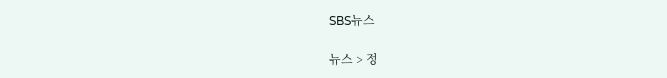SBS뉴스

뉴스 > 정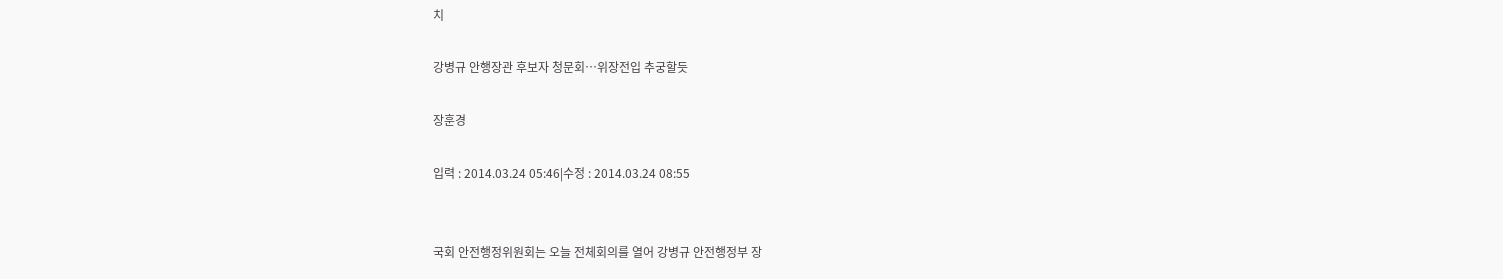치

강병규 안행장관 후보자 청문회…위장전입 추궁할듯

장훈경

입력 : 2014.03.24 05:46|수정 : 2014.03.24 08:55


국회 안전행정위원회는 오늘 전체회의를 열어 강병규 안전행정부 장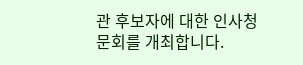관 후보자에 대한 인사청문회를 개최합니다.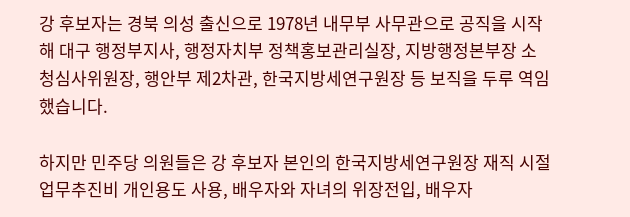강 후보자는 경북 의성 출신으로 1978년 내무부 사무관으로 공직을 시작해 대구 행정부지사, 행정자치부 정책홍보관리실장, 지방행정본부장 소청심사위원장, 행안부 제2차관, 한국지방세연구원장 등 보직을 두루 역임했습니다.

하지만 민주당 의원들은 강 후보자 본인의 한국지방세연구원장 재직 시절 업무추진비 개인용도 사용, 배우자와 자녀의 위장전입, 배우자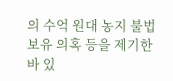의 수억 원대 농지 불법 보유 의혹 등을 제기한 바 있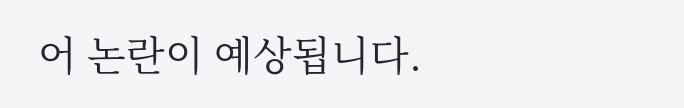어 논란이 예상됩니다.